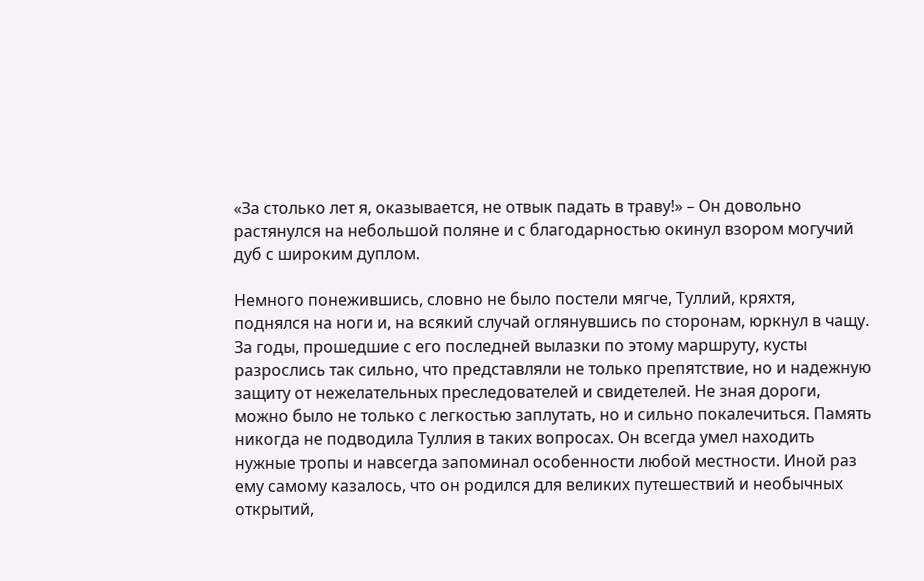«За столько лет я, оказывается, не отвык падать в траву!» – Он довольно растянулся на небольшой поляне и с благодарностью окинул взором могучий дуб с широким дуплом.

Немного понежившись, словно не было постели мягче, Туллий, кряхтя, поднялся на ноги и, на всякий случай оглянувшись по сторонам, юркнул в чащу. За годы, прошедшие с его последней вылазки по этому маршруту, кусты разрослись так сильно, что представляли не только препятствие, но и надежную защиту от нежелательных преследователей и свидетелей. Не зная дороги, можно было не только с легкостью заплутать, но и сильно покалечиться. Память никогда не подводила Туллия в таких вопросах. Он всегда умел находить нужные тропы и навсегда запоминал особенности любой местности. Иной раз ему самому казалось, что он родился для великих путешествий и необычных открытий,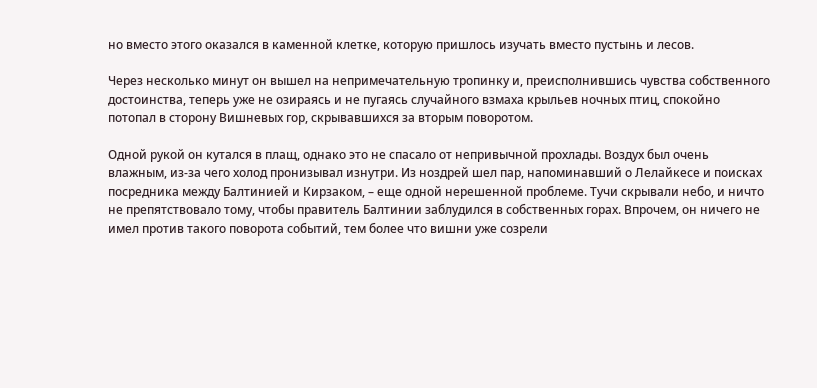но вместо этого оказался в каменной клетке, которую пришлось изучать вместо пустынь и лесов.

Через несколько минут он вышел на непримечательную тропинку и, преисполнившись чувства собственного достоинства, теперь уже не озираясь и не пугаясь случайного взмаха крыльев ночных птиц, спокойно потопал в сторону Вишневых гор, скрывавшихся за вторым поворотом.

Одной рукой он кутался в плащ, однако это не спасало от непривычной прохлады. Воздух был очень влажным, из-за чего холод пронизывал изнутри. Из ноздрей шел пар, напоминавший о Лелайкесе и поисках посредника между Балтинией и Кирзаком, – еще одной нерешенной проблеме. Тучи скрывали небо, и ничто не препятствовало тому, чтобы правитель Балтинии заблудился в собственных горах. Впрочем, он ничего не имел против такого поворота событий, тем более что вишни уже созрели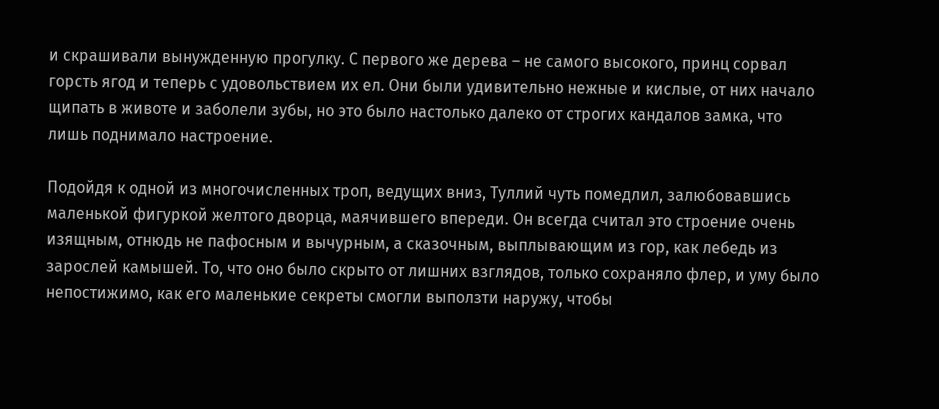и скрашивали вынужденную прогулку. С первого же дерева – не самого высокого, принц сорвал горсть ягод и теперь с удовольствием их ел. Они были удивительно нежные и кислые, от них начало щипать в животе и заболели зубы, но это было настолько далеко от строгих кандалов замка, что лишь поднимало настроение.

Подойдя к одной из многочисленных троп, ведущих вниз, Туллий чуть помедлил, залюбовавшись маленькой фигуркой желтого дворца, маячившего впереди. Он всегда считал это строение очень изящным, отнюдь не пафосным и вычурным, а сказочным, выплывающим из гор, как лебедь из зарослей камышей. То, что оно было скрыто от лишних взглядов, только сохраняло флер, и уму было непостижимо, как его маленькие секреты смогли выползти наружу, чтобы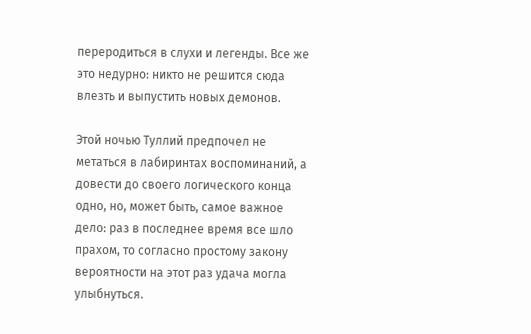переродиться в слухи и легенды. Все же это недурно: никто не решится сюда влезть и выпустить новых демонов.

Этой ночью Туллий предпочел не метаться в лабиринтах воспоминаний, а довести до своего логического конца одно, но, может быть, самое важное дело: раз в последнее время все шло прахом, то согласно простому закону вероятности на этот раз удача могла улыбнуться.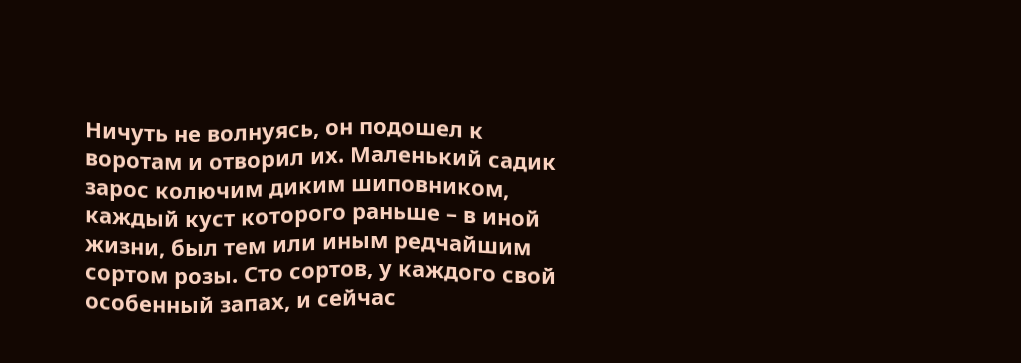Ничуть не волнуясь, он подошел к воротам и отворил их. Маленький садик зарос колючим диким шиповником, каждый куст которого раньше – в иной жизни, был тем или иным редчайшим сортом розы. Сто сортов, у каждого свой особенный запах, и сейчас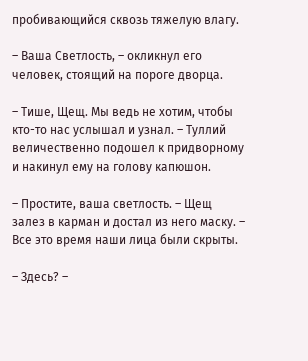пробивающийся сквозь тяжелую влагу.

– Ваша Светлость, – окликнул его человек, стоящий на пороге дворца.

– Тише, Щещ. Мы ведь не хотим, чтобы кто-то нас услышал и узнал. – Туллий величественно подошел к придворному и накинул ему на голову капюшон.

– Простите, ваша светлость. – Щещ залез в карман и достал из него маску. – Все это время наши лица были скрыты.

– Здесь? –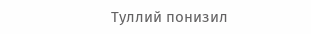Туллий понизил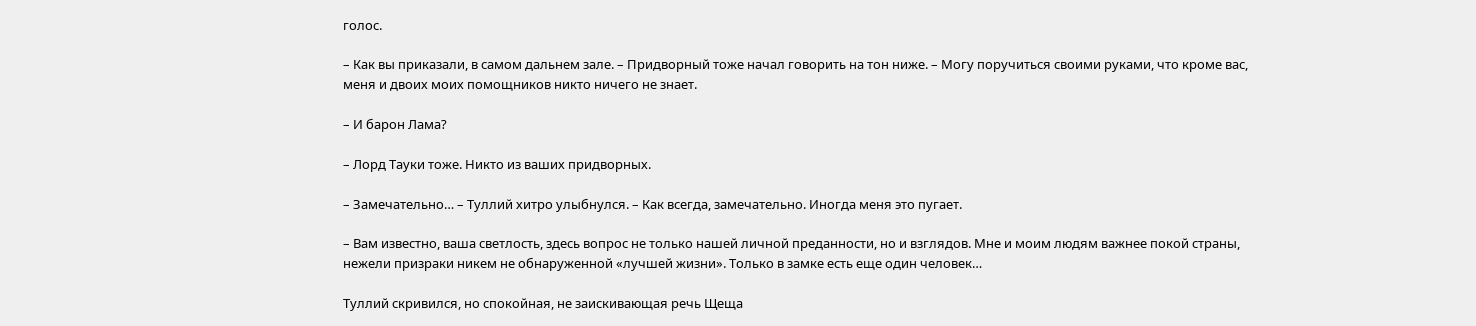голос.

– Как вы приказали, в самом дальнем зале. – Придворный тоже начал говорить на тон ниже. – Могу поручиться своими руками, что кроме вас, меня и двоих моих помощников никто ничего не знает.

– И барон Лама?

– Лорд Тауки тоже. Никто из ваших придворных.

– Замечательно… – Туллий хитро улыбнулся. – Как всегда, замечательно. Иногда меня это пугает.

– Вам известно, ваша светлость, здесь вопрос не только нашей личной преданности, но и взглядов. Мне и моим людям важнее покой страны, нежели призраки никем не обнаруженной «лучшей жизни». Только в замке есть еще один человек…

Туллий скривился, но спокойная, не заискивающая речь Щеща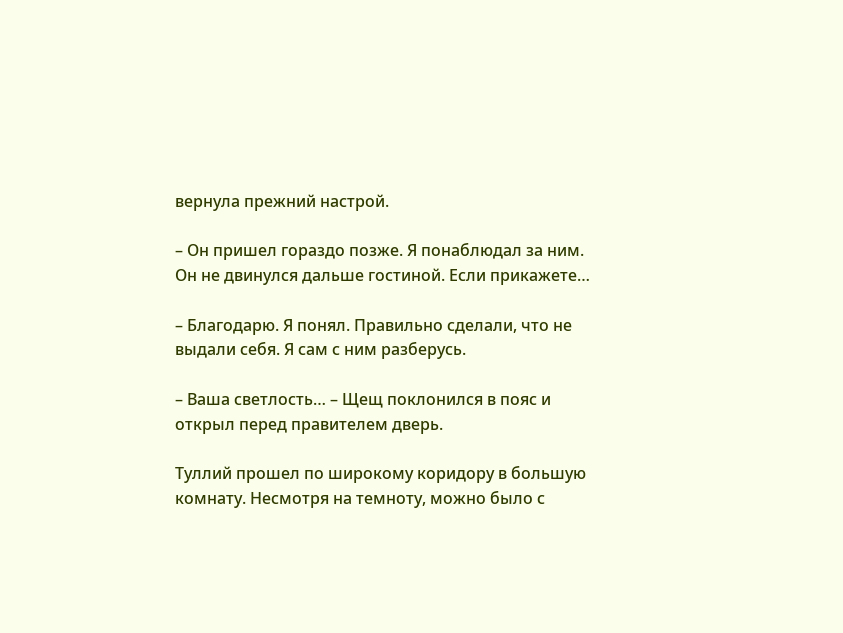вернула прежний настрой.

– Он пришел гораздо позже. Я понаблюдал за ним. Он не двинулся дальше гостиной. Если прикажете…

– Благодарю. Я понял. Правильно сделали, что не выдали себя. Я сам с ним разберусь.

– Ваша светлость… – Щещ поклонился в пояс и открыл перед правителем дверь.

Туллий прошел по широкому коридору в большую комнату. Несмотря на темноту, можно было с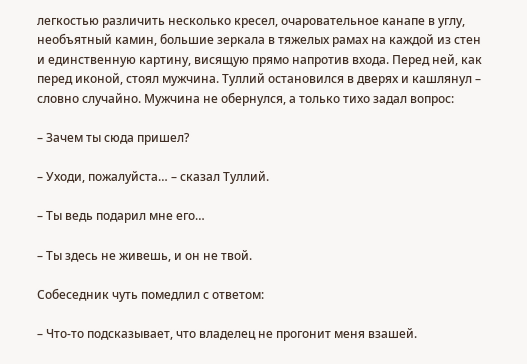легкостью различить несколько кресел, очаровательное канапе в углу, необъятный камин, большие зеркала в тяжелых рамах на каждой из стен и единственную картину, висящую прямо напротив входа. Перед ней, как перед иконой, стоял мужчина. Туллий остановился в дверях и кашлянул – словно случайно. Мужчина не обернулся, а только тихо задал вопрос:

– Зачем ты сюда пришел?

– Уходи, пожалуйста… – сказал Туллий.

– Ты ведь подарил мне его…

– Ты здесь не живешь, и он не твой.

Собеседник чуть помедлил с ответом:

– Что-то подсказывает, что владелец не прогонит меня взашей.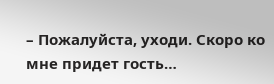– Пожалуйста, уходи. Скоро ко мне придет гость…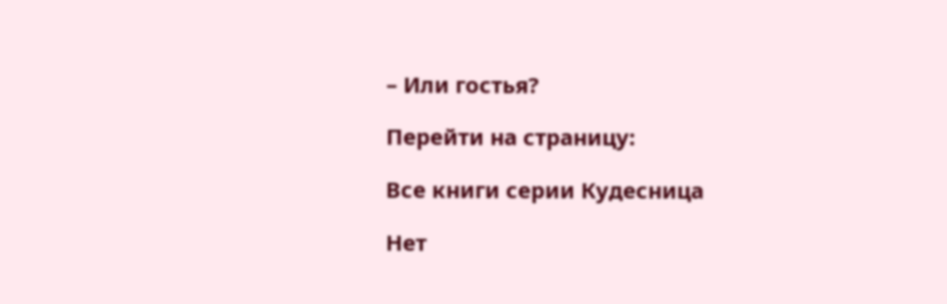– Или гостья?

Перейти на страницу:

Все книги серии Кудесница

Нет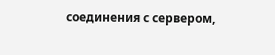соединения с сервером,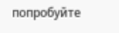попробуйте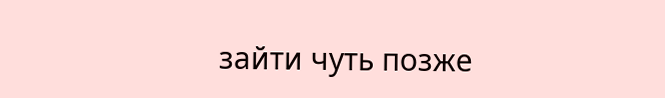зайти чуть позже